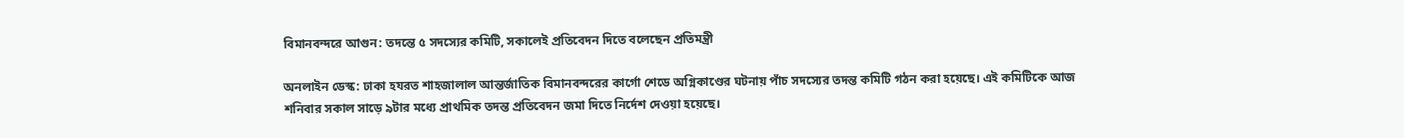বিমানবন্দরে আগুন: তদন্তে ৫ সদস্যের কমিটি, সকালেই প্রতিবেদন দিতে বলেছেন প্রতিমন্ত্রী

অনলাইন ডেস্ক: ঢাকা হযরত শাহজালাল আন্তর্জাতিক বিমানবন্দরের কার্গো শেডে অগ্নিকাণ্ডের ঘটনায় পাঁচ সদস্যের তদন্ত কমিটি গঠন করা হয়েছে। এই কমিটিকে আজ শনিবার সকাল সাড়ে ৯টার মধ্যে প্রাথমিক তদন্ত প্রতিবেদন জমা দিতে নির্দেশ দেওয়া হয়েছে।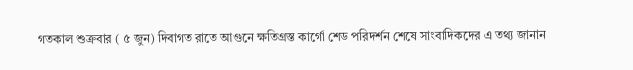গতকাল শুক্রবার ( ৫ জুন) দিবাগত রাতে আগুনে ক্ষতিগ্রস্ত কার্গো শেড পরিদর্শন শেষে সাংবাদিকদের এ তথ্য জানান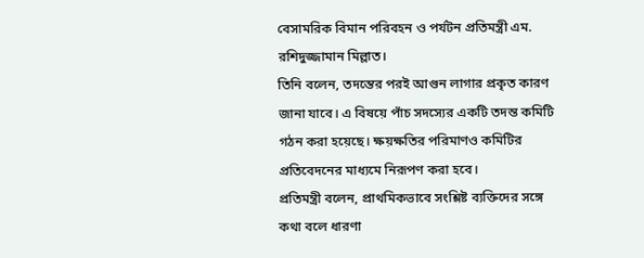বেসামরিক বিমান পরিবহন ও পর্যটন প্রতিমন্ত্রী এম. রশিদুজ্জামান মিল্লাত।
তিনি বলেন, তদন্তের পরই আগুন লাগার প্রকৃত কারণ জানা যাবে। এ বিষয়ে পাঁচ সদস্যের একটি তদন্ত কমিটি গঠন করা হয়েছে। ক্ষয়ক্ষতির পরিমাণও কমিটির প্রতিবেদনের মাধ্যমে নিরূপণ করা হবে।
প্রতিমন্ত্রী বলেন, প্রাথমিকভাবে সংশ্লিষ্ট ব্যক্তিদের সঙ্গে কথা বলে ধারণা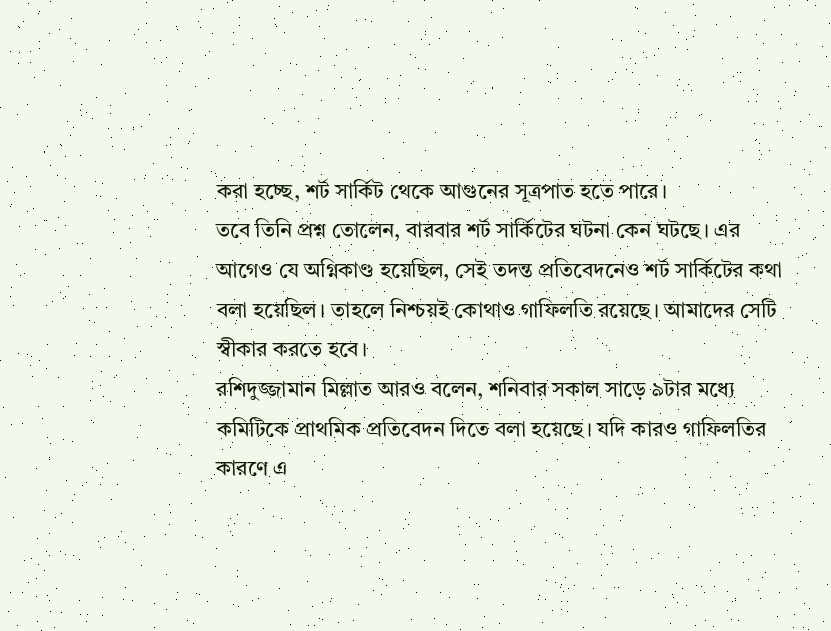করা হচ্ছে, শর্ট সার্কিট থেকে আগুনের সূত্রপাত হতে পারে।
তবে তিনি প্রশ্ন তোলেন, বারবার শর্ট সার্কিটের ঘটনা কেন ঘটছে। এর আগেও যে অগ্নিকাণ্ড হয়েছিল, সেই তদন্ত প্রতিবেদনেও শর্ট সার্কিটের কথা বলা হয়েছিল। তাহলে নিশ্চয়ই কোথাও গাফিলতি রয়েছে। আমাদের সেটি স্বীকার করতে হবে।
রশিদুজ্জামান মিল্লাত আরও বলেন, শনিবার সকাল সাড়ে ৯টার মধ্যে কমিটিকে প্রাথমিক প্রতিবেদন দিতে বলা হয়েছে। যদি কারও গাফিলতির কারণে এ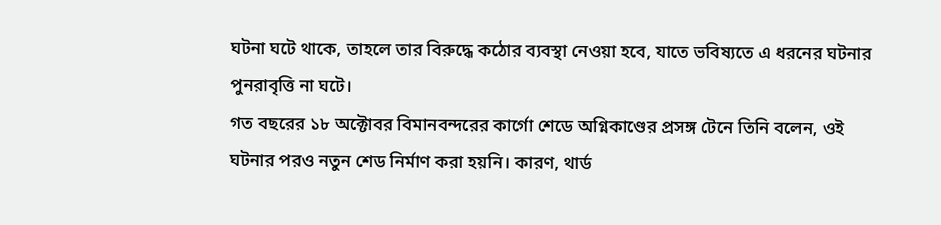ঘটনা ঘটে থাকে, তাহলে তার বিরুদ্ধে কঠোর ব্যবস্থা নেওয়া হবে, যাতে ভবিষ্যতে এ ধরনের ঘটনার পুনরাবৃত্তি না ঘটে।
গত বছরের ১৮ অক্টোবর বিমানবন্দরের কার্গো শেডে অগ্নিকাণ্ডের প্রসঙ্গ টেনে তিনি বলেন, ওই ঘটনার পরও নতুন শেড নির্মাণ করা হয়নি। কারণ, থার্ড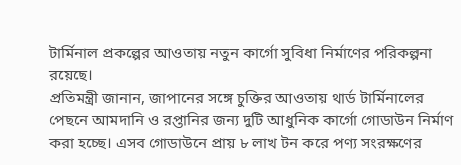টার্মিনাল প্রকল্পের আওতায় নতুন কার্গো সুবিধা নির্মাণের পরিকল্পনা রয়েছে।
প্রতিমন্ত্রী জানান, জাপানের সঙ্গে চুক্তির আওতায় থার্ড টার্মিনালের পেছনে আমদানি ও রপ্তানির জন্য দুটি আধুনিক কার্গো গোডাউন নির্মাণ করা হচ্ছে। এসব গোডাউনে প্রায় ৮ লাখ টন করে পণ্য সংরক্ষণের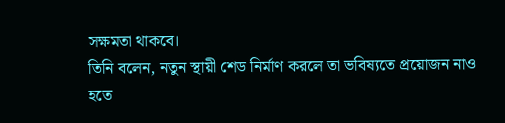সক্ষমতা থাকবে।
তিনি বলেন, নতুন স্থায়ী শেড নির্মাণ করলে তা ভবিষ্যতে প্রয়োজন নাও হতে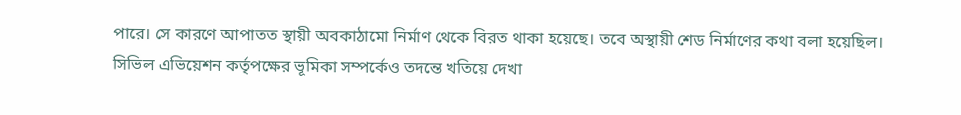পারে। সে কারণে আপাতত স্থায়ী অবকাঠামো নির্মাণ থেকে বিরত থাকা হয়েছে। তবে অস্থায়ী শেড নির্মাণের কথা বলা হয়েছিল।
সিভিল এভিয়েশন কর্তৃপক্ষের ভূমিকা সম্পর্কেও তদন্তে খতিয়ে দেখা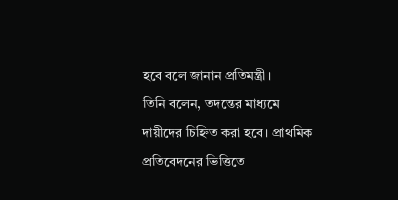হবে বলে জানান প্রতিমন্ত্রী।
তিনি বলেন, তদন্তের মাধ্যমে দায়ীদের চিহ্নিত করা হবে। প্রাথমিক প্রতিবেদনের ভিত্তিতে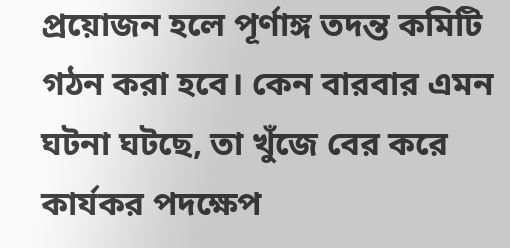প্রয়োজন হলে পূর্ণাঙ্গ তদন্ত কমিটি গঠন করা হবে। কেন বারবার এমন ঘটনা ঘটছে, তা খুঁজে বের করে কার্যকর পদক্ষেপ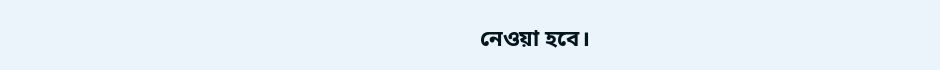নেওয়া হবে।